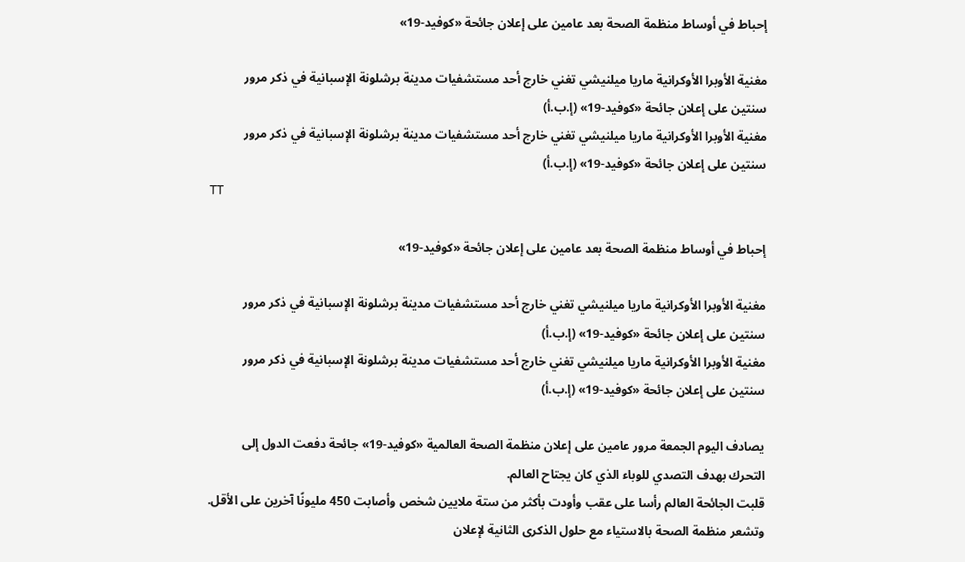إحباط في أوساط منظمة الصحة بعد عامين على إعلان جائحة «كوفيد-19»

مغنية الأوبرا الأوكرانية ماريا ميلنيشي تغني خارج أحد مستشفيات مدينة برشلونة الإسبانية في ذكر مرور سنتين على إعلان جائحة «كوفيد-19» (إ.ب.أ)
مغنية الأوبرا الأوكرانية ماريا ميلنيشي تغني خارج أحد مستشفيات مدينة برشلونة الإسبانية في ذكر مرور سنتين على إعلان جائحة «كوفيد-19» (إ.ب.أ)
TT

إحباط في أوساط منظمة الصحة بعد عامين على إعلان جائحة «كوفيد-19»

مغنية الأوبرا الأوكرانية ماريا ميلنيشي تغني خارج أحد مستشفيات مدينة برشلونة الإسبانية في ذكر مرور سنتين على إعلان جائحة «كوفيد-19» (إ.ب.أ)
مغنية الأوبرا الأوكرانية ماريا ميلنيشي تغني خارج أحد مستشفيات مدينة برشلونة الإسبانية في ذكر مرور سنتين على إعلان جائحة «كوفيد-19» (إ.ب.أ)

يصادف اليوم الجمعة مرور عامين على إعلان منظمة الصحة العالمية «كوفيد-19» جائحة دفعت الدول إلى التحرك بهدف التصدي للوباء الذي كان يجتاح العالم.
قلبت الجائحة العالم رأسا على عقب وأودت بأكثر من ستة ملايين شخص وأصابت 450 مليونًا آخرين على الأقل. وتشعر منظمة الصحة بالاستياء مع حلول الذكرى الثانية لإعلان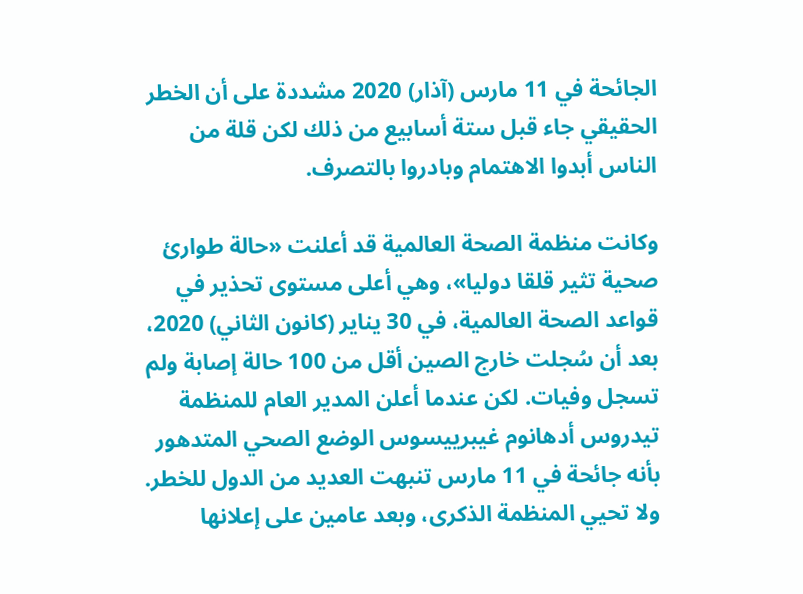الجائحة في 11 مارس (آذار) 2020 مشددة على أن الخطر الحقيقي جاء قبل ستة أسابيع من ذلك لكن قلة من الناس أبدوا الاهتمام وبادروا بالتصرف.

وكانت منظمة الصحة العالمية قد أعلنت «حالة طوارئ صحية تثير قلقا دوليا»، وهي أعلى مستوى تحذير في قواعد الصحة العالمية، في 30 يناير (كانون الثاني) 2020، بعد أن سُجلت خارج الصين أقل من 100 حالة إصابة ولم تسجل وفيات. لكن عندما أعلن المدير العام للمنظمة تيدروس أدهانوم غيبرييسوس الوضع الصحي المتدهور بأنه جائحة في 11 مارس تنبهت العديد من الدول للخطر.
ولا تحيي المنظمة الذكرى، وبعد عامين على إعلانها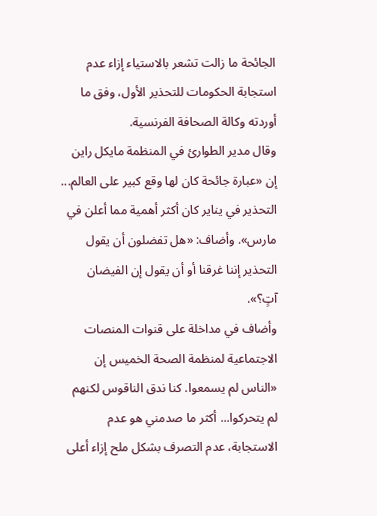الجائحة ما زالت تشعر بالاستياء إزاء عدم استجابة الحكومات للتحذير الأول، وفق ما أوردته وكالة الصحافة الفرنسية.
وقال مدير الطوارئ في المنظمة مايكل راين إن «عبارة جائحة كان لها وقع كبير على العالم... التحذير في يناير كان أكثر أهمية مما أعلن في مارس». وأضاف: «هل تفضلون أن يقول التحذير إننا غرقنا أو أن يقول إن الفيضان آتٍ؟».
وأضاف في مداخلة على قنوات المنصات الاجتماعية لمنظمة الصحة الخميس إن «الناس لم يسمعوا. كنا ندق الناقوس لكنهم لم يتحركوا... أكثر ما صدمني هو عدم الاستجابة، عدم التصرف بشكل ملح إزاء أعلى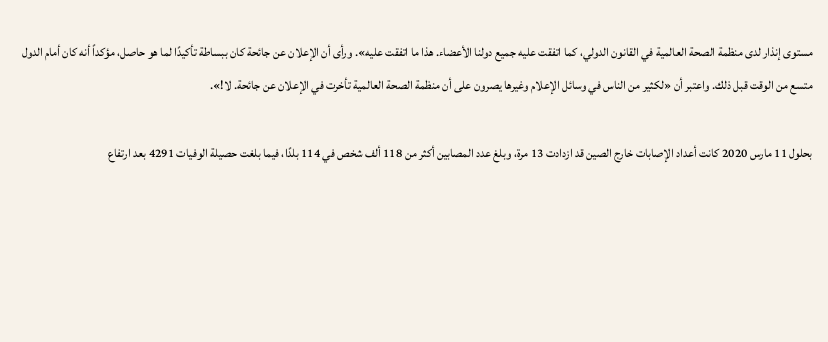مستوى إنذار لدى منظمة الصحة العالمية في القانون الدولي، كما اتفقت عليه جميع دولنا الأعضاء. هذا ما اتفقت عليه». ورأى أن الإعلان عن جائحة كان ببساطة تأكيدًا لما هو حاصل، مؤكداً أنه كان أمام الدول متسع من الوقت قبل ذلك. واعتبر أن «لكثير من الناس في وسائل الإعلام وغيرها يصرون على أن منظمة الصحة العالمية تأخرت في الإعلان عن جائحة. لا!».

بحلول 11 مارس 2020 كانت أعداد الإصابات خارج الصين قد ازدادت 13 مرة، وبلغ عدد المصابين أكثر من 118 ألف شخص في 114 بلدًا، فيما بلغت حصيلة الوفيات 4291 بعد ارتفاع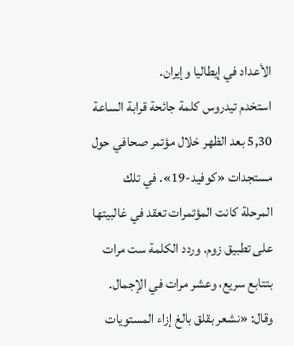الأعداد في إيطاليا وإيران.
استخدم تيدروس كلمة جائحة قرابة الساعة 5,30 بعد الظهر خلال مؤتمر صحافي حول مستجدات «كوفيد-19». في تلك المرحلة كانت المؤتمرات تعقد في غالبيتها على تطبيق زوم. وردد الكلمة ست مرات بتتابع سريع، وعشر مرات في الإجمال. وقال: «نشعر بقلق بالغ إزاء المستويات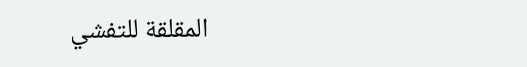المقلقة للتفشي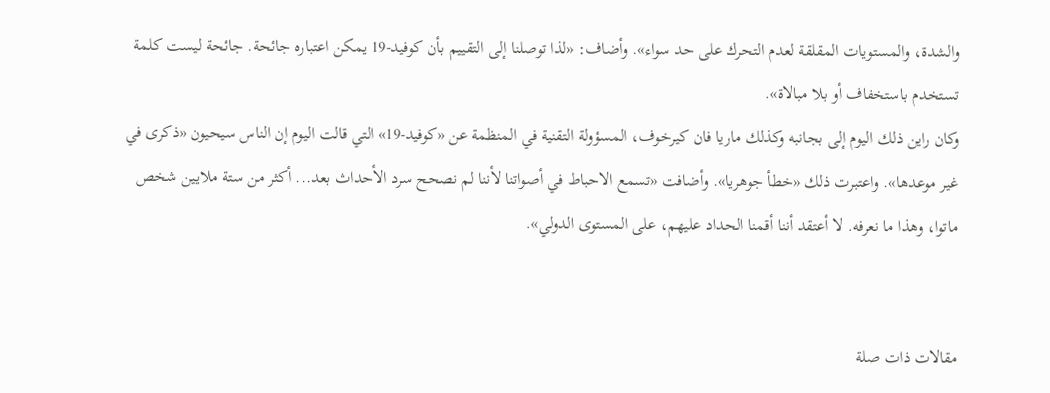والشدة، والمستويات المقلقة لعدم التحرك على حد سواء». وأضاف: «لذا توصلنا إلى التقييم بأن كوفيد-19 يمكن اعتباره جائحة. جائحة ليست كلمة تستخدم باستخفاف أو بلا مبالاة».
وكان راين ذلك اليوم إلى بجانبه وكذلك ماريا فان كيرخوف، المسؤولة التقنية في المنظمة عن «كوفيد-19» التي قالت اليوم إن الناس سيحيون «ذكرى في غير موعدها». واعتبرت ذلك «خطأ جوهريا». وأضافت «تسمع الاحباط في أصواتنا لأننا لم نصحح سرد الأحداث بعد... أكثر من ستة ملايين شخص ماتوا، وهذا ما نعرفه. لا أعتقد أننا أقمنا الحداد عليهم، على المستوى الدولي».


مقالات ذات صلة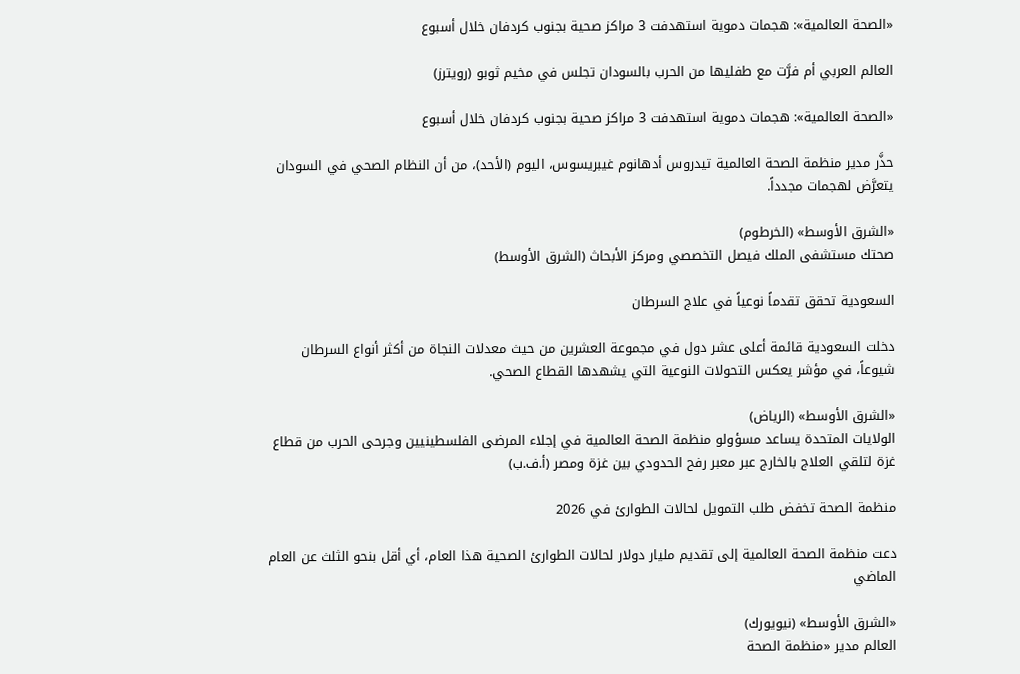«الصحة العالمية»: هجمات دموية استهدفت 3 مراكز صحية بجنوب كردفان خلال أسبوع

العالم العربي أم فرَّت مع طفليها من الحرب بالسودان تجلس في مخيم ثوبو (رويترز)

«الصحة العالمية»: هجمات دموية استهدفت 3 مراكز صحية بجنوب كردفان خلال أسبوع

حذَّر مدير منظمة الصحة العالمية تيدروس أدهانوم غيبريسوس، اليوم (الأحد)، من أن النظام الصحي في السودان يتعرَّض لهجمات مجدداً.

«الشرق الأوسط» (الخرطوم)
صحتك مستشفى الملك فيصل التخصصي ومركز الأبحاث (الشرق الأوسط)

السعودية تحقق تقدماً نوعياً في علاج السرطان

دخلت السعودية قائمة أعلى عشر دول في مجموعة العشرين من حيث معدلات النجاة من أكثر أنواع السرطان شيوعاً، في مؤشر يعكس التحولات النوعية التي يشهدها القطاع الصحي.

«الشرق الأوسط» (الرياض)
الولايات المتحدة يساعد مسؤولو منظمة الصحة العالمية في إجلاء المرضى الفلسطينيين وجرحى الحرب من قطاع غزة لتلقي العلاج بالخارج عبر معبر رفح الحدودي بين غزة ومصر (أ.ف.ب)

منظمة الصحة تخفض طلب التمويل لحالات الطوارئ في 2026

دعت منظمة الصحة العالمية إلى تقديم مليار دولار لحالات الطوارئ الصحية هذا العام، أي أقل بنحو الثلث عن ‌العام الماضي

«الشرق الأوسط» (نيويورك)
العالم مدير «منظمة الصحة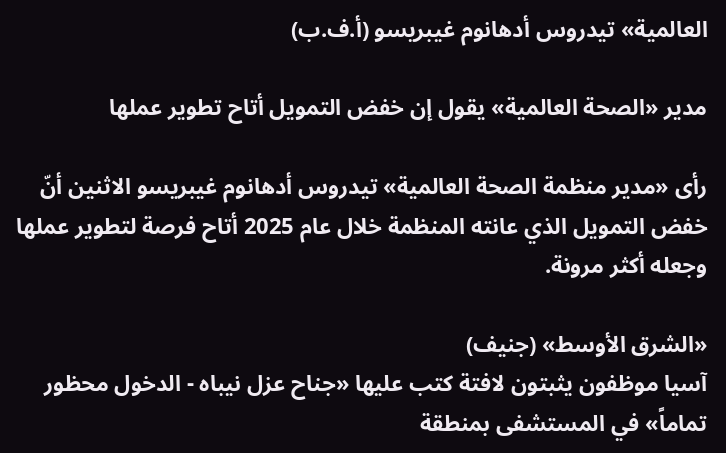العالمية» تيدروس أدهانوم غيبريسو (أ.ف.ب)

مدير «الصحة العالمية» يقول إن خفض التمويل أتاح تطوير عملها

رأى «مدير منظمة الصحة العالمية» تيدروس أدهانوم غيبريسو الاثنين أنّ خفض التمويل الذي عانته المنظمة خلال عام 2025 أتاح فرصة لتطوير عملها وجعله أكثر مرونة.

«الشرق الأوسط» (جنيف)
آسيا موظفون يثبتون لافتة كتب عليها «جناح عزل نيباه - الدخول محظور تماماً» في المستشفى بمنطقة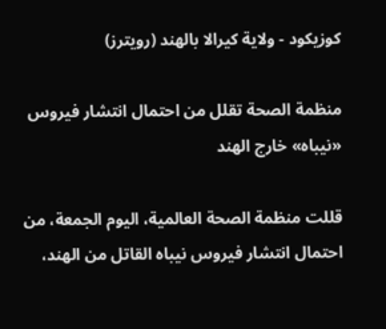كوزيكود - ولاية كيرالا بالهند (رويترز)

منظمة الصحة تقلل من احتمال انتشار فيروس «نيباه» خارج الهند

قللت منظمة الصحة ‌العالمية، اليوم ‌الجمعة، من احتمال ‌انتشار فيروس نيباه القاتل من الهند،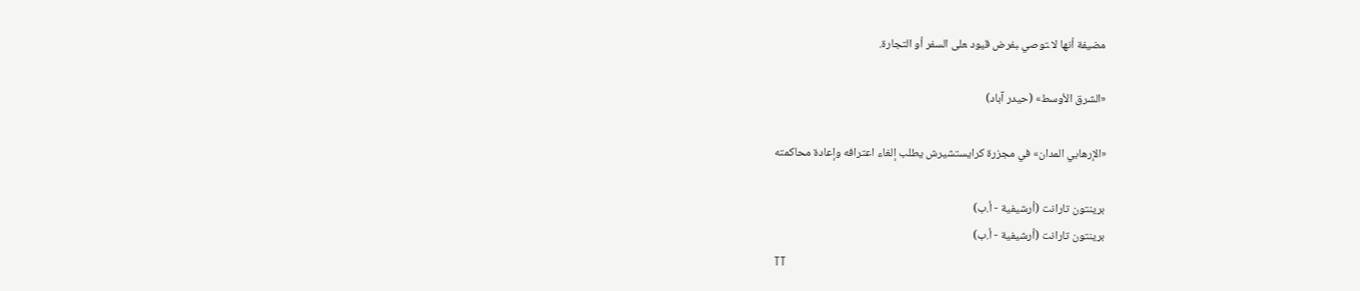مضيفة أنها ‌لا ‍توصي ‍بفرض قيود ‍على السفر أو التجارة.

«الشرق الأوسط» (حيدر آباد)

«الإرهابي المدان» في مجزرة كرايستشيرش يطلب إلغاء اعترافه وإعادة محاكمته

برينتون تارانت (أرشيفية - أ.ب)
برينتون تارانت (أرشيفية - أ.ب)
TT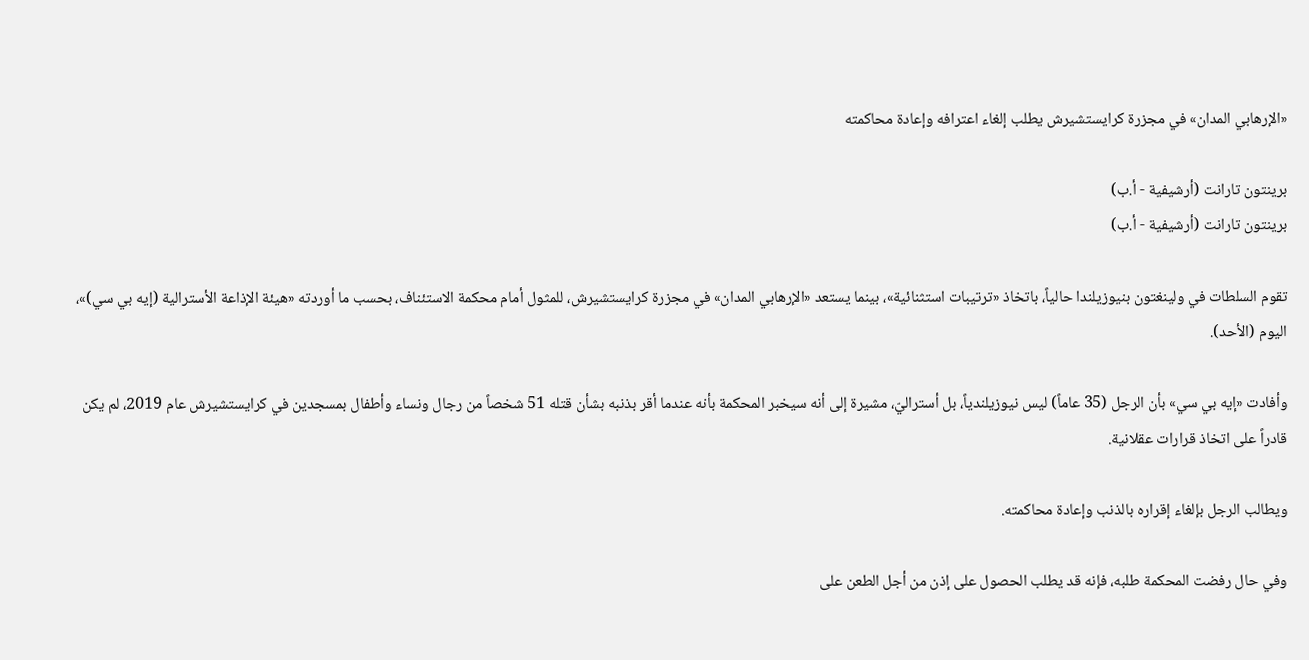«الإرهابي المدان» في مجزرة كرايستشيرش يطلب إلغاء اعترافه وإعادة محاكمته

برينتون تارانت (أرشيفية - أ.ب)
برينتون تارانت (أرشيفية - أ.ب)

تقوم السلطات في ولينغتون بنيوزيلندا حالياً، باتخاذ «ترتيبات استثنائية»، بينما يستعد «الإرهابي المدان» في مجزرة كرايستشيرش، للمثول أمام محكمة الاستئناف، بحسب ما أوردته «هيئة الإذاعة الأسترالية (إيه بي سي)»، اليوم (الأحد).

وأفادت «إيه بي سي» بأن الرجل (35 عاماً) ليس نيوزيلندياً، بل أستراليّ، مشيرة إلى أنه سيخبر المحكمة بأنه عندما أقر بذنبه بشأن قتله 51 شخصاً من رجال ونساء وأطفال بمسجدين في كرايستشيرش عام 2019، لم يكن قادراً على اتخاذ قرارات عقلانية.

ويطالب الرجل بإلغاء إقراره بالذنب وإعادة محاكمته.

وفي حال رفضت المحكمة طلبه، فإنه قد يطلب الحصول على إذن من أجل الطعن على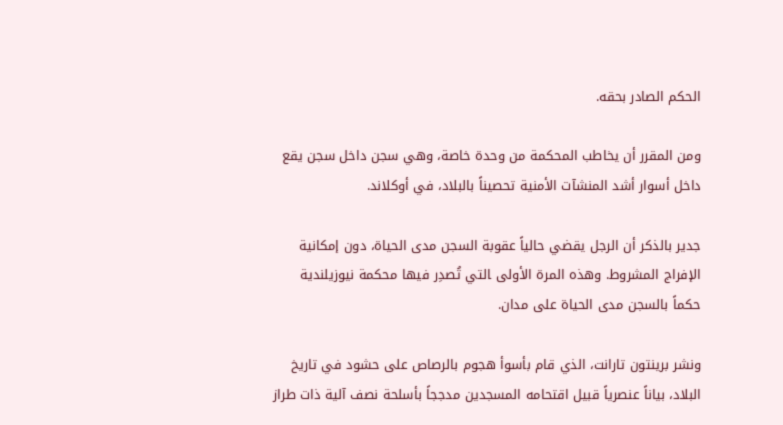الحكم الصادر بحقه.

ومن المقرر أن يخاطب المحكمة من وحدة خاصة، وهي سجن داخل سجن يقع داخل أسوار أشد المنشآت الأمنية تحصيناً بالبلاد، في أوكلاند.

جدير بالذكر أن الرجل يقضي حالياً عقوبة السجن مدى الحياة، دون إمكانية الإفراج المشروط. وهذه المرة الأولى ‍التي تُصدِر فيها محكمة نيوزيلندية حكماً بالسجن مدى الحياة على مدان.

ونشر ‌برينتون تارانت، الذي قام بأسوأ هجوم بالرصاص على حشود في تاريخ البلاد، بياناً عنصرياً قبيل اقتحامه المسجدين مدججاً بأسلحة نصف آلية ذات طراز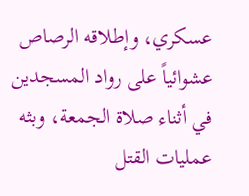عسكري، وإطلاقه الرصاص عشوائياً على رواد المسجدين في أثناء صلاة الجمعة، وبثه عمليات القتل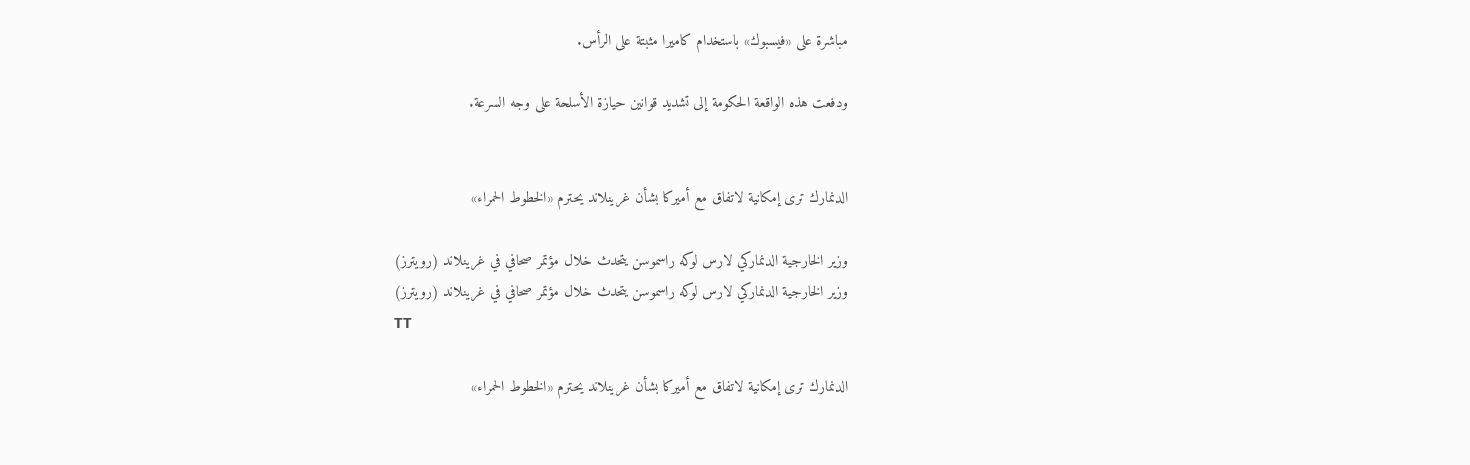مباشرة على «فيسبوك» باستخدام كاميرا مثبتة على الرأس.

ودفعت هذه الواقعة الحكومة إلى تشديد قوانين حيازة الأسلحة ‌على وجه السرعة.


الدنمارك ترى إمكانية لاتفاق مع أميركا بشأن غرينلاند يحترم «الخطوط الحمراء»

وزير الخارجية الدنماركي لارس لوكه راسموسن يتحدث خلال مؤتمر صحافي في غرينلاند (رويترز)
وزير الخارجية الدنماركي لارس لوكه راسموسن يتحدث خلال مؤتمر صحافي في غرينلاند (رويترز)
TT

الدنمارك ترى إمكانية لاتفاق مع أميركا بشأن غرينلاند يحترم «الخطوط الحمراء»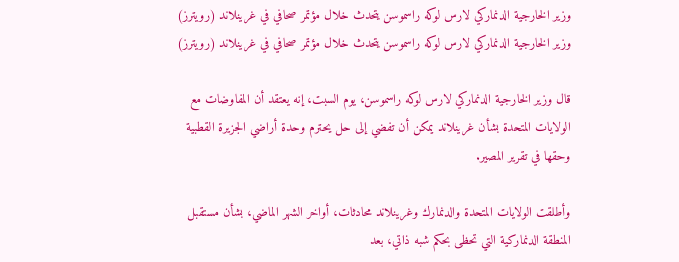وزير الخارجية الدنماركي لارس لوكه راسموسن يتحدث خلال مؤتمر صحافي في غرينلاند (رويترز)
وزير الخارجية الدنماركي لارس لوكه راسموسن يتحدث خلال مؤتمر صحافي في غرينلاند (رويترز)

قال وزير الخارجية الدنماركي لارس لوكه راسموسن، يوم السبت، إنه يعتقد أن المفاوضات مع الولايات المتحدة بشأن غرينلاند يمكن أن تفضي إلى حل يحترم وحدة أراضي الجزيرة القطبية وحقها في تقرير المصير.

وأطلقت الولايات المتحدة والدنمارك وغرينلاند محادثات، أواخر الشهر الماضي، بشأن مستقبل المنطقة الدنماركية التي تحظى بحكم شبه ذاتي، بعد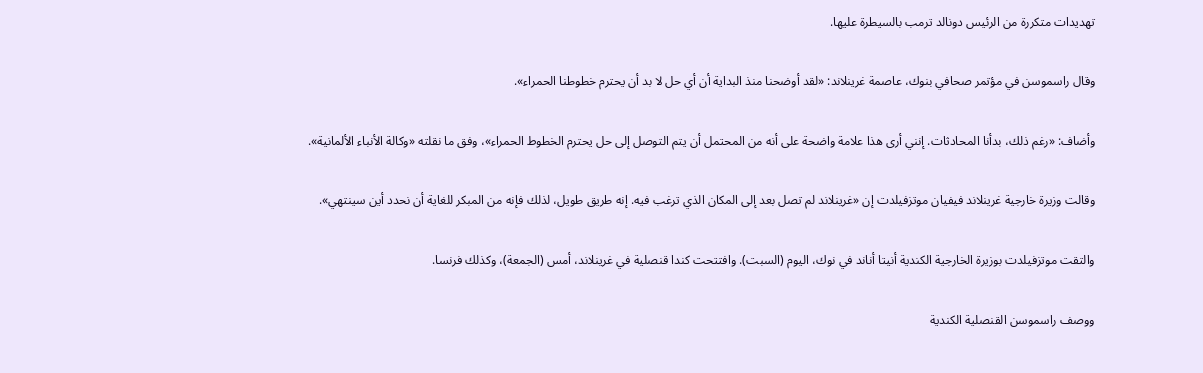تهديدات متكررة من الرئيس دونالد ترمب بالسيطرة عليها.

وقال راسموسن في مؤتمر صحافي بنوك، عاصمة غرينلاند: «لقد أوضحنا منذ البداية أن أي حل لا بد أن يحترم خطوطنا الحمراء».

وأضاف: «رغم ذلك، بدأنا المحادثات. إنني أرى هذا علامة واضحة على أنه من المحتمل أن يتم التوصل إلى حل يحترم الخطوط الحمراء»، وفق ما نقلته «وكالة الأنباء الألمانية».

وقالت وزيرة خارجية غرينلاند فيفيان موتزفيلدت إن «غرينلاند لم تصل بعد إلى المكان الذي ترغب فيه. إنه طريق طويل، لذلك فإنه من المبكر للغاية أن نحدد أين سينتهي».

والتقت موتزفيلدت بوزيرة الخارجية الكندية أنيتا أناند في نوك، اليوم (السبت). وافتتحت كندا قنصلية في غرينلاند، أمس (الجمعة)، وكذلك فرنسا.

ووصف راسموسن القنصلية الكندية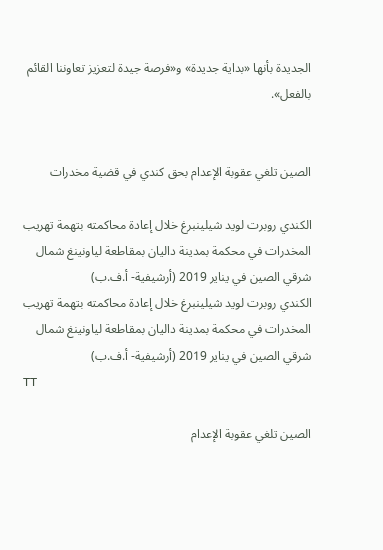الجديدة بأنها «بداية جديدة» و«فرصة جيدة لتعزيز تعاوننا القائم بالفعل».


الصين تلغي عقوبة الإعدام بحق كندي في قضية مخدرات

الكندي روبرت لويد شيلينبرغ خلال إعادة محاكمته بتهمة تهريب المخدرات في محكمة بمدينة داليان بمقاطعة لياونينغ شمال شرقي الصين في يناير 2019 (أرشيفية- أ.ف.ب)
الكندي روبرت لويد شيلينبرغ خلال إعادة محاكمته بتهمة تهريب المخدرات في محكمة بمدينة داليان بمقاطعة لياونينغ شمال شرقي الصين في يناير 2019 (أرشيفية- أ.ف.ب)
TT

الصين تلغي عقوبة الإعدام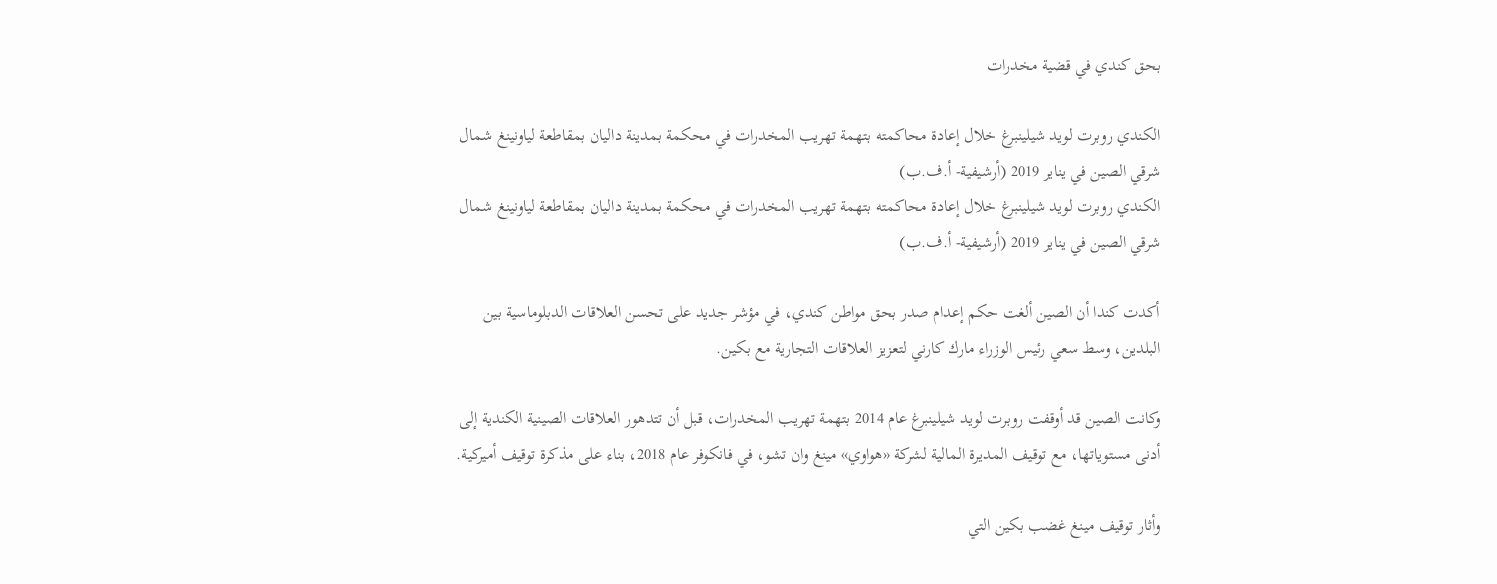بحق كندي في قضية مخدرات

الكندي روبرت لويد شيلينبرغ خلال إعادة محاكمته بتهمة تهريب المخدرات في محكمة بمدينة داليان بمقاطعة لياونينغ شمال شرقي الصين في يناير 2019 (أرشيفية- أ.ف.ب)
الكندي روبرت لويد شيلينبرغ خلال إعادة محاكمته بتهمة تهريب المخدرات في محكمة بمدينة داليان بمقاطعة لياونينغ شمال شرقي الصين في يناير 2019 (أرشيفية- أ.ف.ب)

أكدت كندا أن الصين ألغت حكم إعدام صدر بحق مواطن كندي، في مؤشر جديد على تحسن العلاقات الدبلوماسية بين البلدين، وسط سعي رئيس الوزراء مارك كارني لتعزيز العلاقات التجارية مع بكين.

وكانت الصين قد أوقفت روبرت لويد شيلينبرغ عام 2014 بتهمة تهريب المخدرات، قبل أن تتدهور العلاقات الصينية الكندية إلى أدنى مستوياتها، مع توقيف المديرة المالية لشركة «هواوي» مينغ وان تشو، في فانكوفر عام 2018، بناء على مذكرة توقيف أميركية.

وأثار توقيف مينغ غضب بكين التي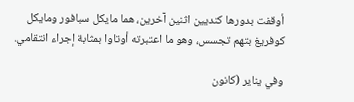أوقفت بدورها كنديين اثنين آخرين، هما مايكل سبافور ومايكل كوفريغ بتهم تجسس، وهو ما اعتبرته أوتاوا بمثابة إجراء انتقامي.

وفي يناير (كانون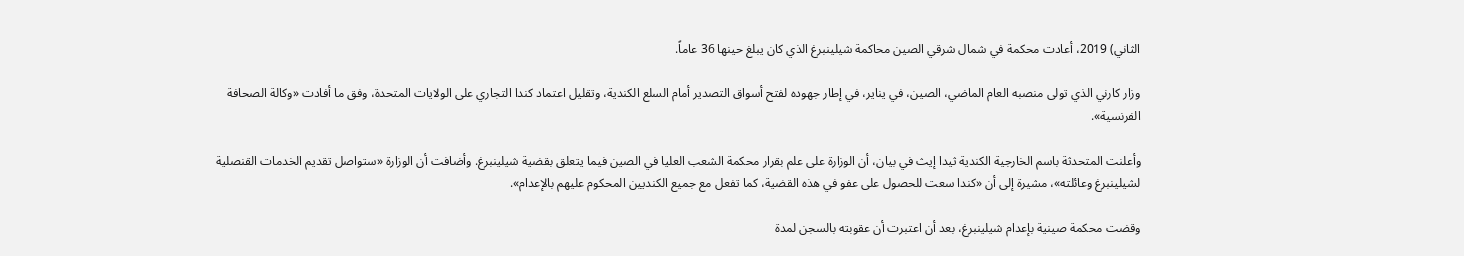الثاني) 2019، أعادت محكمة في شمال شرقي الصين محاكمة شيلينبرغ الذي كان يبلغ حينها 36 عاماً.

وزار كارني الذي تولى منصبه العام الماضي، الصين، في يناير، في إطار جهوده لفتح أسواق التصدير أمام السلع الكندية، وتقليل اعتماد كندا التجاري على الولايات المتحدة، وفق ما أفادت «وكالة الصحافة الفرنسية».

وأعلنت المتحدثة باسم الخارجية الكندية ثيدا إيث في بيان، أن الوزارة على علم بقرار محكمة الشعب العليا في الصين فيما يتعلق بقضية شيلينبرغ. وأضافت أن الوزارة «ستواصل تقديم الخدمات القنصلية لشيلينبرغ وعائلته»، مشيرة إلى أن «كندا سعت للحصول على عفو في هذه القضية، كما تفعل مع جميع الكنديين المحكوم عليهم بالإعدام».

وقضت محكمة صينية بإعدام شيلينبرغ، بعد أن اعتبرت أن عقوبته بالسجن لمدة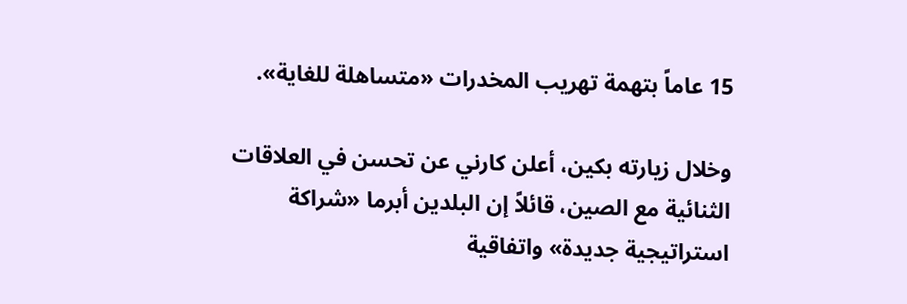15 عاماً بتهمة تهريب المخدرات «متساهلة للغاية».

وخلال زيارته بكين، أعلن كارني عن تحسن في العلاقات الثنائية مع الصين، قائلاً إن البلدين أبرما «شراكة استراتيجية جديدة» واتفاقية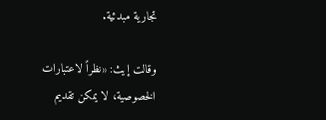تجارية مبدئية.

وقالت إيث: «نظراً لاعتبارات الخصوصية، لا يمكن تقديم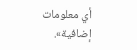أي معلومات إضافية».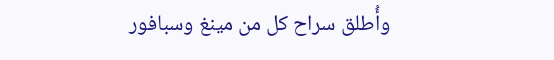وأُطلق سراح كل من مينغ وسبافور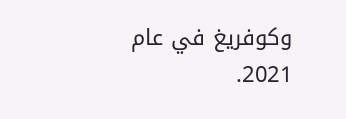وكوفريغ في عام 2021.